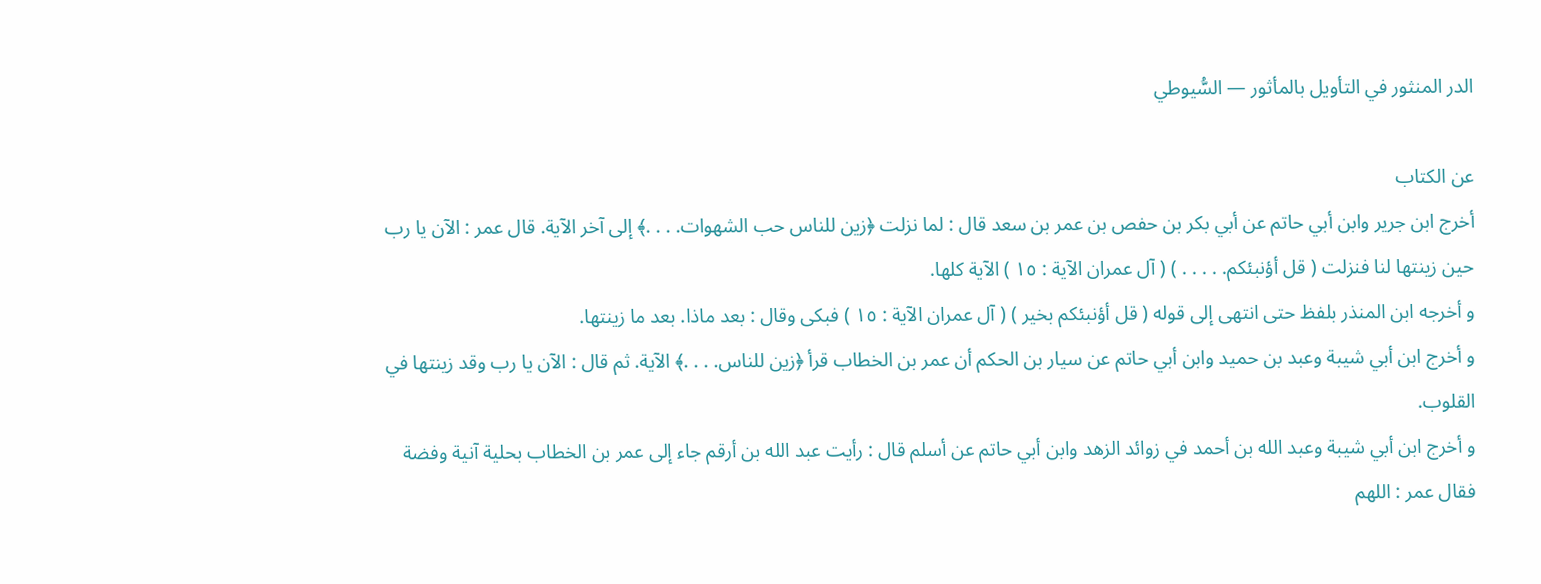الدر المنثور في التأويل بالمأثور — السُّيوطي

عن الكتاب
أخرج ابن جرير وابن أبي حاتم عن أبي بكر بن حفص بن عمر بن سعد قال : لما نزلت ﴿زين للناس حب الشهوات. . . .﴾ إلى آخر الآية. قال عمر : الآن يا رب حين زينتها لنا فنزلت ( قل أؤنبئكم. . . . . ) ( آل عمران الآية : ١٥ ) الآية كلها.
و أخرجه ابن المنذر بلفظ حتى انتهى إلى قوله ( قل أؤنبئكم بخير ) ( آل عمران الآية : ١٥ ) فبكى وقال : بعد ماذا. بعد ما زينتها.
و أخرج ابن أبي شيبة وعبد بن حميد وابن أبي حاتم عن سيار بن الحكم أن عمر بن الخطاب قرأ ﴿زين للناس. . . .﴾ الآية. ثم قال : الآن يا رب وقد زينتها في القلوب.
و أخرج ابن أبي شيبة وعبد الله بن أحمد في زوائد الزهد وابن أبي حاتم عن أسلم قال : رأيت عبد الله بن أرقم جاء إلى عمر بن الخطاب بحلية آنية وفضة فقال عمر : اللهم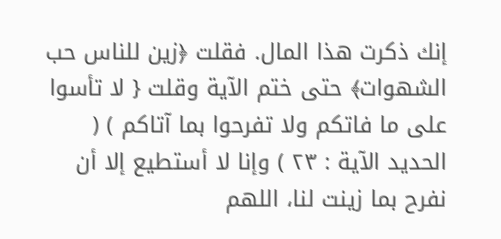إنك ذكرت هذا المال. فقلت ﴿زين للناس حب الشهوات﴾ حتى ختم الآية وقلت { لا تأسوا على ما فاتكم ولا تفرحوا بما آتاكم ) ( الحديد الآية : ٢٣ ) وإنا لا أستطيع إلا أن نفرح بما زينت لنا، اللهم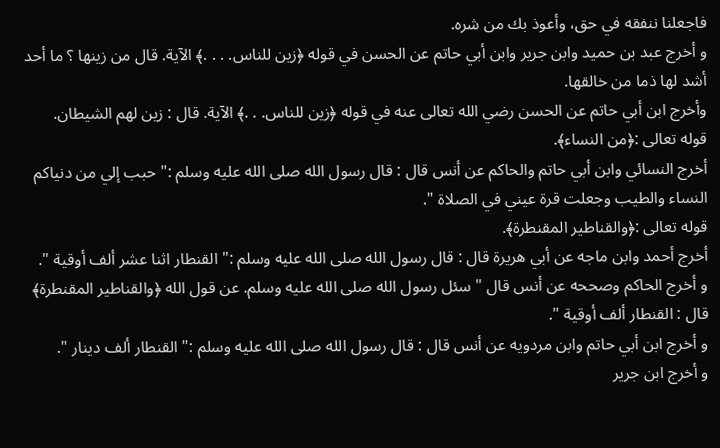فاجعلنا ننفقه في حق، وأعوذ بك من شره.
و أخرج عبد بن حميد وابن جرير وابن أبي حاتم عن الحسن في قوله ﴿زين للناس. . . .﴾ الآية. قال من زينها ؟ ما أحد أشد لها ذما من خالقها.
وأخرج ابن أبي حاتم عن الحسن رضي الله تعالى عنه في قوله ﴿زين للناس. . .﴾ الآية. قال : زين لهم الشيطان.
قوله تعالى :﴿من النساء﴾.
أخرج النسائي وابن أبي حاتم والحاكم عن أنس قال : قال رسول الله صلى الله عليه وسلم :" حبب إلي من دنياكم النساء والطيب وجعلت قرة عيني في الصلاة ".
قوله تعالى :﴿والقناطير المقنطرة﴾.
أخرج أحمد وابن ماجه عن أبي هريرة قال : قال رسول الله صلى الله عليه وسلم :" القنطار اثنا عشر ألف أوقية ".
و أخرج الحاكم وصححه عن أنس قال " سئل رسول الله صلى الله عليه وسلم. عن قول الله ﴿والقناطير المقنطرة﴾ قال : القنطار ألف أوقية ".
و أخرج ابن أبي حاتم وابن مردويه عن أنس قال : قال رسول الله صلى الله عليه وسلم :" القنطار ألف دينار ".
و أخرج ابن جرير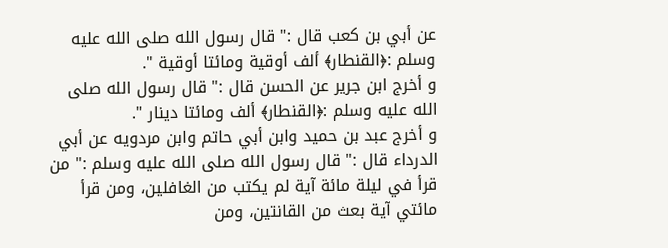عن أبي بن كعب قال :" قال رسول الله صلى الله عليه وسلم :﴿القنطار﴾ ألف أوقية ومائتا أوقية ".
و أخرج ابن جرير عن الحسن قال :" قال رسول الله صلى الله عليه وسلم :﴿القنطار﴾ ألف ومائتا دينار ".
و أخرج عبد بن حميد وابن أبي حاتم وابن مردويه عن أبي الدرداء قال :" قال رسول الله صلى الله عليه وسلم :" من قرأ في ليلة مائة آية لم يكتب من الغافلين، ومن قرأ مائتي آية بعث من القانتين، ومن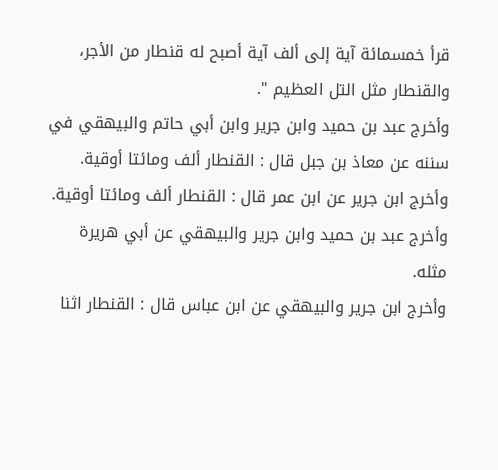قرأ خمسمائة آية إلى ألف آية أصبح له قنطار من الأجر، والقنطار مثل التل العظيم ".
وأخرج عبد بن حميد وابن جرير وابن أبي حاتم والبيهقي في سننه عن معاذ بن جبل قال : القنطار ألف ومائتا أوقية.
وأخرج ابن جرير عن ابن عمر قال : القنطار ألف ومائتا أوقية.
وأخرج عبد بن حميد وابن جرير والبيهقي عن أبي هريرة مثله.
وأخرج ابن جرير والبيهقي عن ابن عباس قال : القنطار اثنا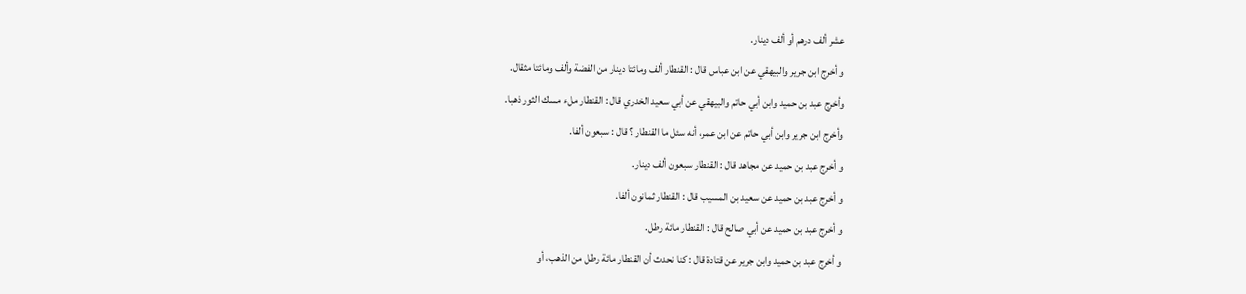عشر ألف درهم أو ألف دينار.
و أخرج ابن جرير والبيهقي عن ابن عباس قال : القنطار ألف ومائتا دينار من الفضة وألف ومائتا مثقال.
وأخرج عبد بن حميد وابن أبي حاتم والبيهقي عن أبي سعيد الخدري قال : القنطار ملء مسك الثور ذهبا.
وأخرج ابن جرير وابن أبي حاتم عن ابن عمر، أنه سئل ما القنطار ؟ قال : سبعون ألفا.
و أخرج عبد بن حميد عن مجاهد قال : القنطار سبعون ألف دينار.
و أخرج عبد بن حميد عن سعيد بن المسيب قال : القنطار ثمانون ألفا.
و أخرج عبد بن حميد عن أبي صالح قال : القنطار مائة رطل.
و أخرج عبد بن حميد وابن جرير عن قتادة قال : كنا نحدث أن القنطار مائة رطل من الذهب، أو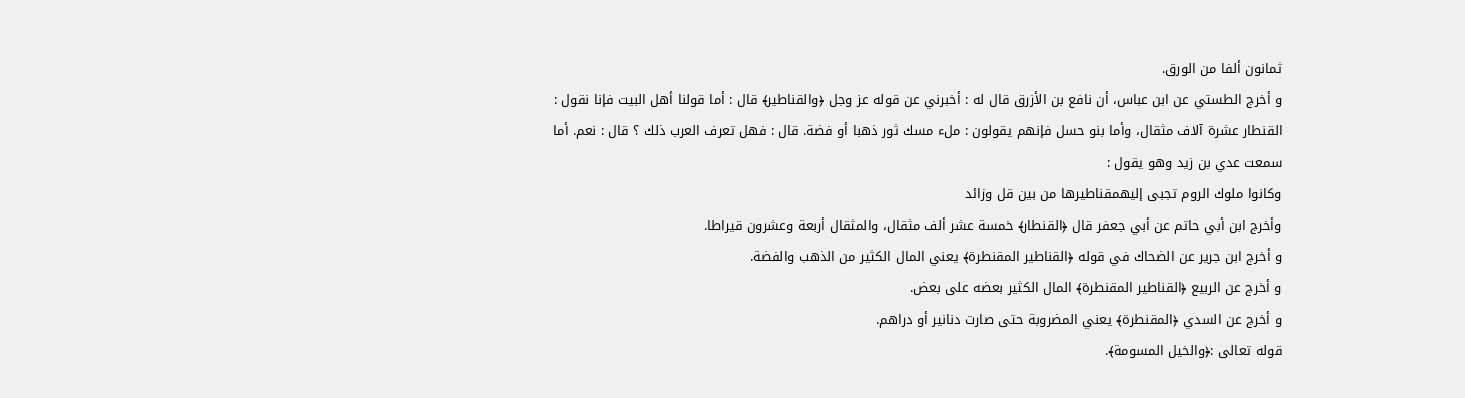ثمانون ألفا من الورق.
و أخرج الطستي عن ابن عباس، أن نافع بن الأزرق قال له : أخبرني عن قوله عز وجل ﴿والقناطير﴾ قال : أما قولنا أهل البيت فإنا نقول : القنطار عشرة آلاف مثقال، وأما بنو حسل فإنهم يقولون : ملء مسك ثور ذهبا أو فضة. قال : فهل تعرف العرب ذلك ؟ قال : نعم. أما سمعت عدي بن زيد وهو يقول :
وكانوا ملوك الروم تجبى إليهمقناطيرها من بين قل وزائد
وأخرج ابن أبي حاتم عن أبي جعفر قال ﴿القنطار﴾ خمسة عشر ألف مثقال، والمثقال أربعة وعشرون قيراطا.
و أخرج ابن جرير عن الضحاك في قوله ﴿القناطير المقنطرة﴾ يعني المال الكثير من الذهب والفضة.
و أخرج عن الربيع ﴿القناطير المقنطرة﴾ المال الكثير بعضه على بعض.
و أخرج عن السدي ﴿المقنطرة﴾ يعني المضروبة حتى صارت دنانير أو دراهم.
قوله تعالى :﴿والخيل المسومة﴾.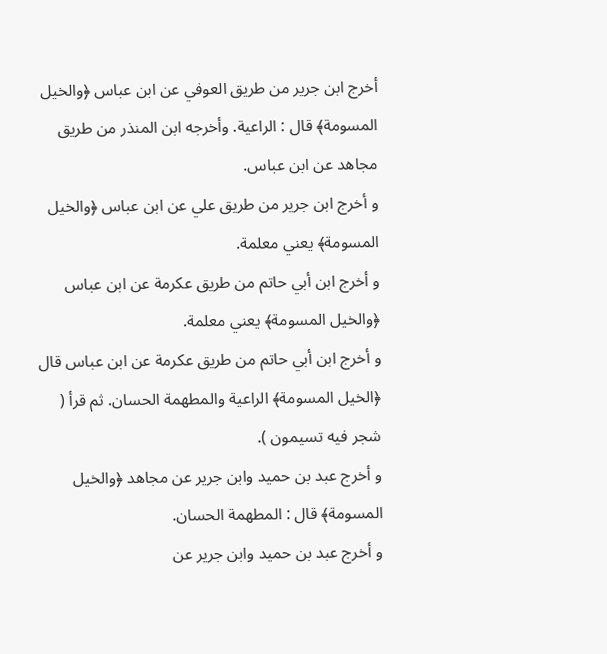أخرج ابن جرير من طريق العوفي عن ابن عباس ﴿والخيل المسومة﴾ قال : الراعية. وأخرجه ابن المنذر من طريق مجاهد عن ابن عباس.
و أخرج ابن جرير من طريق علي عن ابن عباس ﴿والخيل المسومة﴾ يعني معلمة.
و أخرج ابن أبي حاتم من طريق عكرمة عن ابن عباس ﴿والخيل المسومة﴾ يعني معلمة.
و أخرج ابن أبي حاتم من طريق عكرمة عن ابن عباس قال ﴿الخيل المسومة﴾ الراعية والمطهمة الحسان. ثم قرأ ( شجر فيه تسيمون ).
و أخرج عبد بن حميد وابن جرير عن مجاهد ﴿والخيل المسومة﴾ قال : المطهمة الحسان.
و أخرج عبد بن حميد وابن جرير عن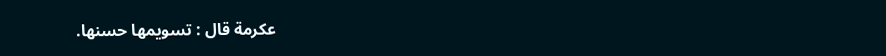عكرمة قال : تسويمها حسنها.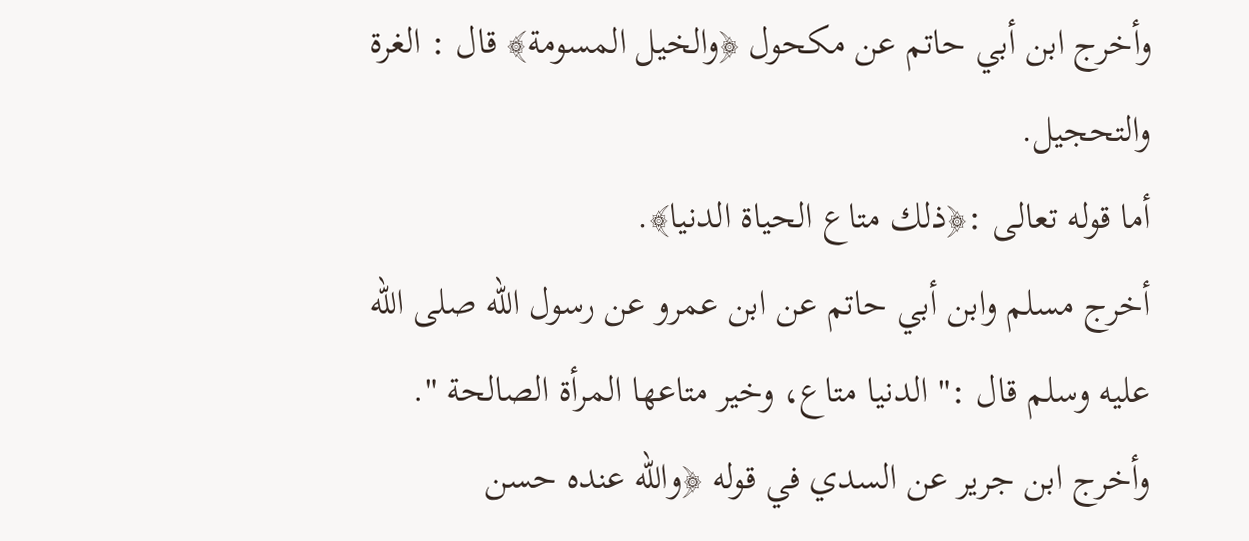وأخرج ابن أبي حاتم عن مكحول ﴿والخيل المسومة﴾ قال : الغرة والتحجيل.
أما قوله تعالى :﴿ذلك متاع الحياة الدنيا﴾.
أخرج مسلم وابن أبي حاتم عن ابن عمرو عن رسول الله صلى الله عليه وسلم قال :" الدنيا متاع، وخير متاعها المرأة الصالحة ".
وأخرج ابن جرير عن السدي في قوله ﴿والله عنده حسن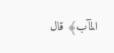المآب﴾ قال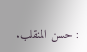: حسن المنقلب.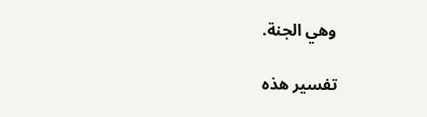وهي الجنة.

تفسير هذه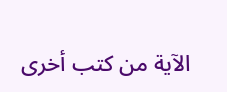الآية من كتب أخرى